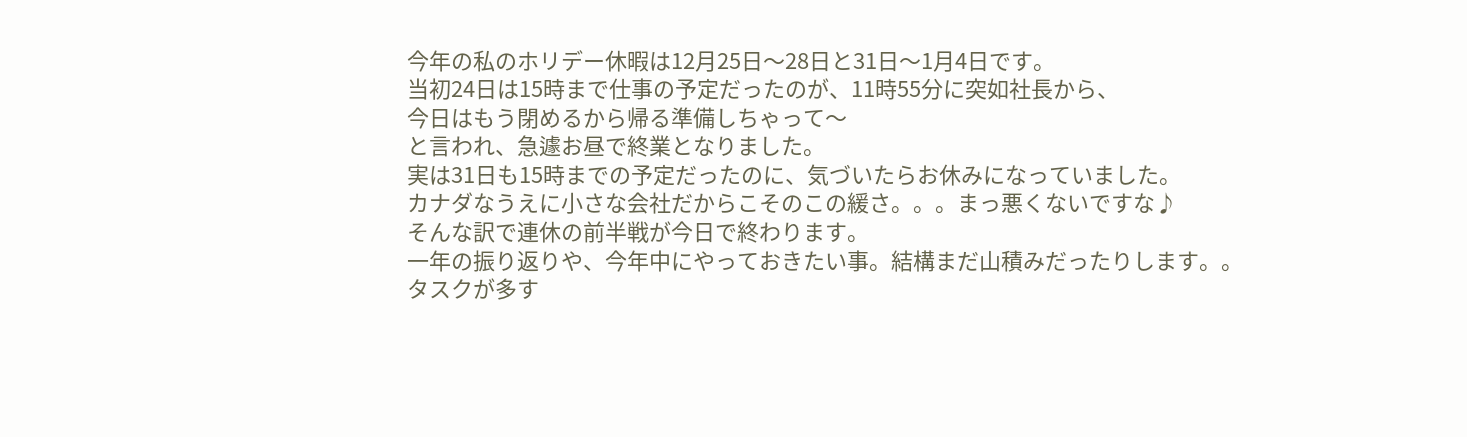今年の私のホリデー休暇は12月25日〜28日と31日〜1月4日です。
当初24日は15時まで仕事の予定だったのが、11時55分に突如社長から、
今日はもう閉めるから帰る準備しちゃって〜
と言われ、急遽お昼で終業となりました。
実は31日も15時までの予定だったのに、気づいたらお休みになっていました。
カナダなうえに小さな会社だからこそのこの緩さ。。。まっ悪くないですな♪
そんな訳で連休の前半戦が今日で終わります。
一年の振り返りや、今年中にやっておきたい事。結構まだ山積みだったりします。。
タスクが多す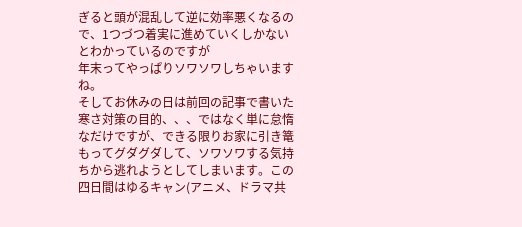ぎると頭が混乱して逆に効率悪くなるので、1つづつ着実に進めていくしかないとわかっているのですが
年末ってやっぱりソワソワしちゃいますね。
そしてお休みの日は前回の記事で書いた寒さ対策の目的、、、ではなく単に怠惰なだけですが、できる限りお家に引き篭もってグダグダして、ソワソワする気持ちから逃れようとしてしまいます。この四日間はゆるキャン(アニメ、ドラマ共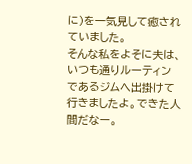に)を一気見して癒されていました。
そんな私をよそに夫は、いつも通りルーティンであるジムへ出掛けて行きましたよ。できた人間だなー。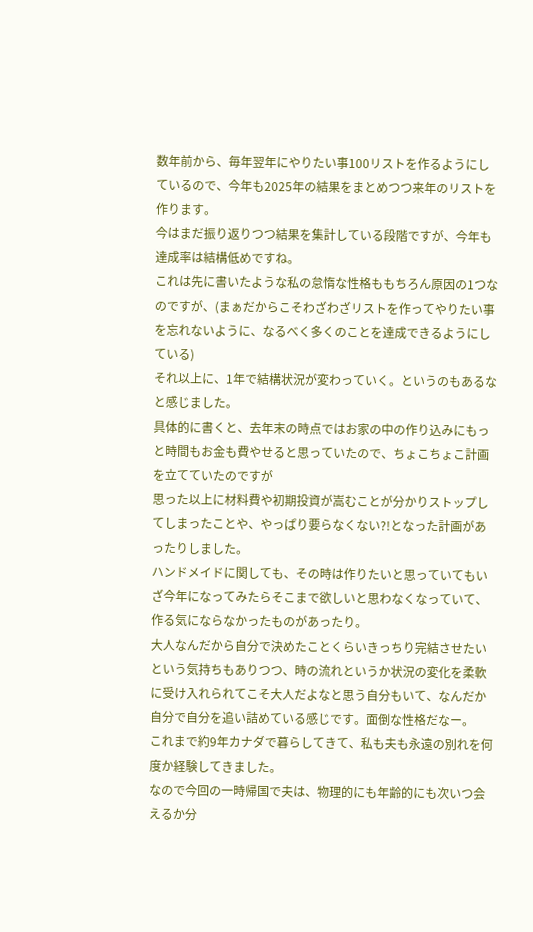数年前から、毎年翌年にやりたい事100リストを作るようにしているので、今年も2025年の結果をまとめつつ来年のリストを作ります。
今はまだ振り返りつつ結果を集計している段階ですが、今年も達成率は結構低めですね。
これは先に書いたような私の怠惰な性格ももちろん原因の1つなのですが、(まぁだからこそわざわざリストを作ってやりたい事を忘れないように、なるべく多くのことを達成できるようにしている)
それ以上に、1年で結構状況が変わっていく。というのもあるなと感じました。
具体的に書くと、去年末の時点ではお家の中の作り込みにもっと時間もお金も費やせると思っていたので、ちょこちょこ計画を立てていたのですが
思った以上に材料費や初期投資が嵩むことが分かりストップしてしまったことや、やっぱり要らなくない?!となった計画があったりしました。
ハンドメイドに関しても、その時は作りたいと思っていてもいざ今年になってみたらそこまで欲しいと思わなくなっていて、作る気にならなかったものがあったり。
大人なんだから自分で決めたことくらいきっちり完結させたいという気持ちもありつつ、時の流れというか状況の変化を柔軟に受け入れられてこそ大人だよなと思う自分もいて、なんだか自分で自分を追い詰めている感じです。面倒な性格だなー。
これまで約9年カナダで暮らしてきて、私も夫も永遠の別れを何度か経験してきました。
なので今回の一時帰国で夫は、物理的にも年齢的にも次いつ会えるか分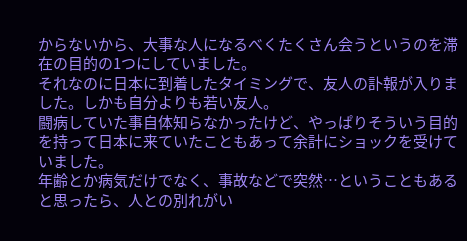からないから、大事な人になるべくたくさん会うというのを滞在の目的の1つにしていました。
それなのに日本に到着したタイミングで、友人の訃報が入りました。しかも自分よりも若い友人。
闘病していた事自体知らなかったけど、やっぱりそういう目的を持って日本に来ていたこともあって余計にショックを受けていました。
年齢とか病気だけでなく、事故などで突然…ということもあると思ったら、人との別れがい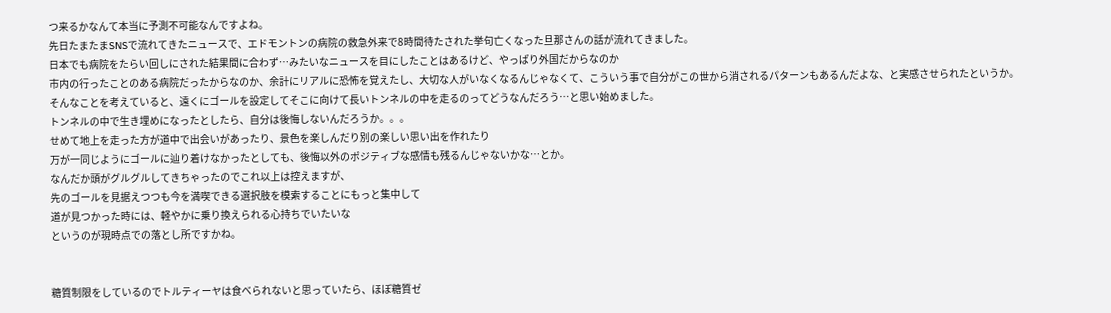つ来るかなんて本当に予測不可能なんですよね。
先日たまたまSNSで流れてきたニュースで、エドモントンの病院の救急外来で8時間待たされた挙句亡くなった旦那さんの話が流れてきました。
日本でも病院をたらい回しにされた結果間に合わず…みたいなニュースを目にしたことはあるけど、やっぱり外国だからなのか
市内の行ったことのある病院だったからなのか、余計にリアルに恐怖を覚えたし、大切な人がいなくなるんじゃなくて、こういう事で自分がこの世から消されるパターンもあるんだよな、と実感させられたというか。
そんなことを考えていると、遠くにゴールを設定してそこに向けて長いトンネルの中を走るのってどうなんだろう…と思い始めました。
トンネルの中で生き埋めになったとしたら、自分は後悔しないんだろうか。。。
せめて地上を走った方が道中で出会いがあったり、景色を楽しんだり別の楽しい思い出を作れたり
万が一同じようにゴールに辿り着けなかったとしても、後悔以外のポジティブな感情も残るんじゃないかな…とか。
なんだか頭がグルグルしてきちゃったのでこれ以上は控えますが、
先のゴールを見据えつつも今を満喫できる選択肢を模索することにもっと集中して
道が見つかった時には、軽やかに乗り換えられる心持ちでいたいな
というのが現時点での落とし所ですかね。


糖質制限をしているのでトルティーヤは食べられないと思っていたら、ほぼ糖質ゼ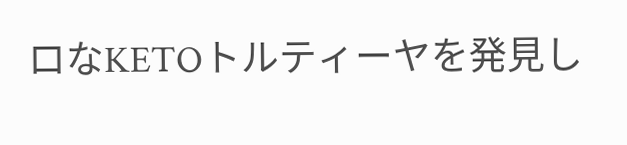ロなKETOトルティーヤを発見し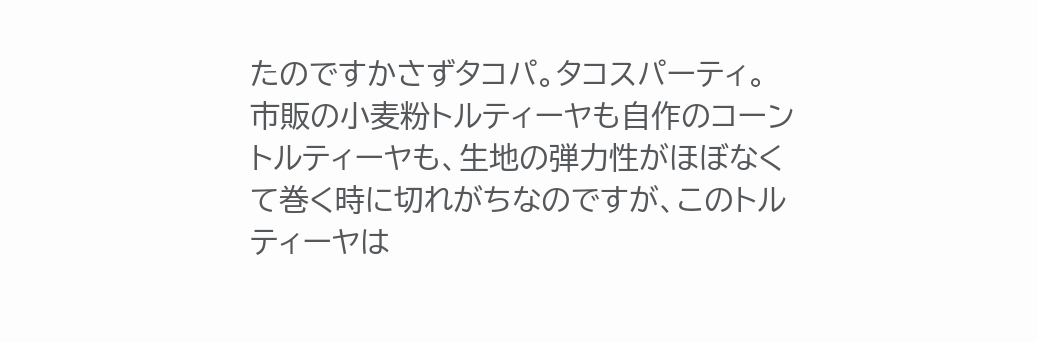たのですかさずタコパ。タコスパーティ。
市販の小麦粉トルティーヤも自作のコーントルティーヤも、生地の弾力性がほぼなくて巻く時に切れがちなのですが、このトルティーヤは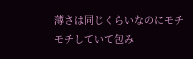薄さは同じくらいなのにモチモチしていて包み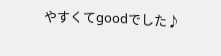やすくてgoodでした♪